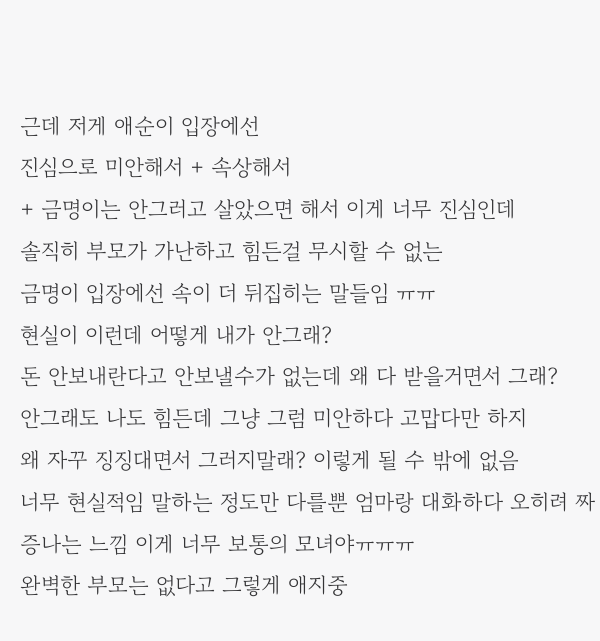근데 저게 애순이 입장에선
진심으로 미안해서 + 속상해서
+ 금명이는 안그러고 살았으면 해서 이게 너무 진심인데
솔직히 부모가 가난하고 힘든걸 무시할 수 없는
금명이 입장에선 속이 더 뒤집히는 말들임 ㅠㅠ
현실이 이런데 어떻게 내가 안그래?
돈 안보내란다고 안보낼수가 없는데 왜 다 받을거면서 그래?
안그래도 나도 힘든데 그냥 그럼 미안하다 고맙다만 하지
왜 자꾸 징징대면서 그러지말래? 이렇게 될 수 밖에 없음
너무 현실적임 말하는 정도만 다를뿐 엄마랑 대화하다 오히려 짜증나는 느낌 이게 너무 보통의 모녀야ㅠㅠㅠ
완벽한 부모는 없다고 그렇게 애지중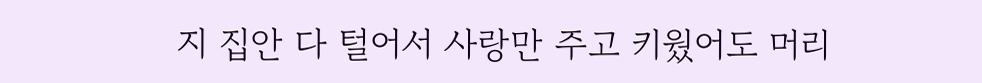지 집안 다 털어서 사랑만 주고 키웠어도 머리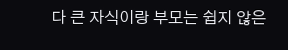다 큰 자식이랑 부모는 쉽지 않은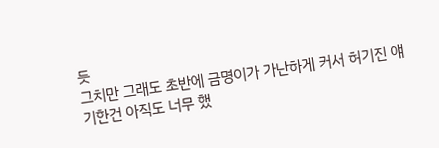듯
그치만 그래도 초반에 금명이가 가난하게 커서 허기진 얘기한건 아직도 너무 했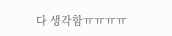다 생각함ㅠㅠㅠㅠ